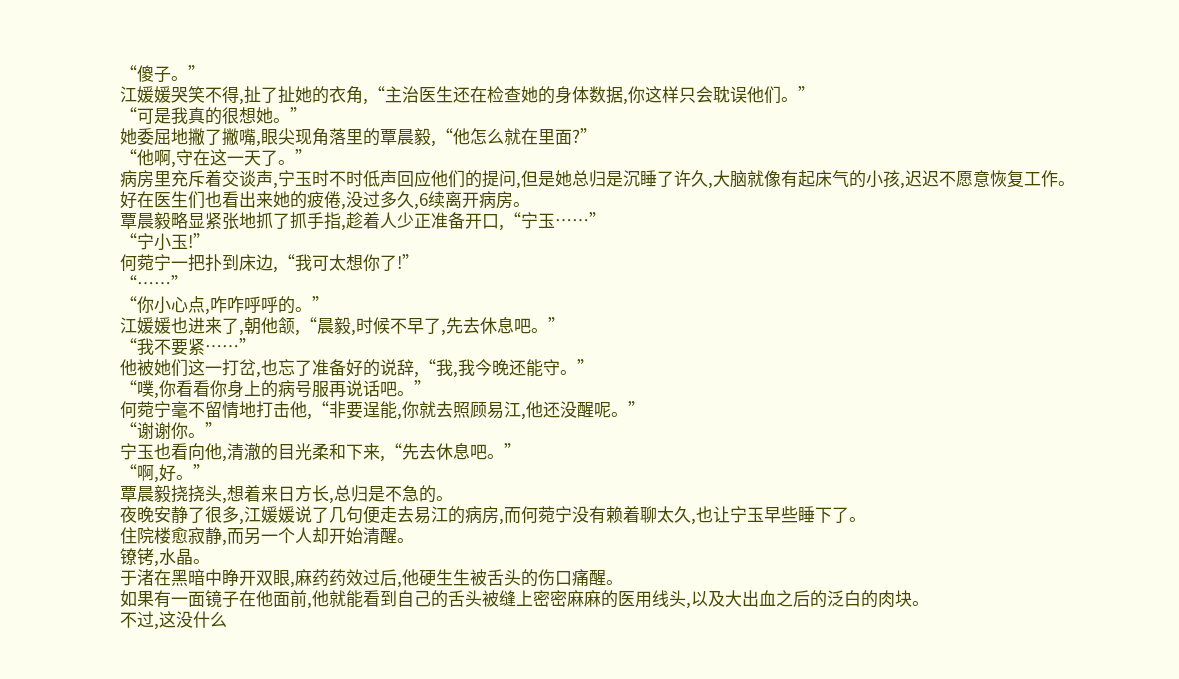“傻子。”
江媛媛哭笑不得,扯了扯她的衣角,“主治医生还在检查她的身体数据,你这样只会耽误他们。”
“可是我真的很想她。”
她委屈地撇了撇嘴,眼尖现角落里的覃晨毅,“他怎么就在里面?”
“他啊,守在这一天了。”
病房里充斥着交谈声,宁玉时不时低声回应他们的提问,但是她总归是沉睡了许久,大脑就像有起床气的小孩,迟迟不愿意恢复工作。
好在医生们也看出来她的疲倦,没过多久,6续离开病房。
覃晨毅略显紧张地抓了抓手指,趁着人少正准备开口,“宁玉……”
“宁小玉!”
何菀宁一把扑到床边,“我可太想你了!”
“……”
“你小心点,咋咋呼呼的。”
江媛媛也进来了,朝他颔,“晨毅,时候不早了,先去休息吧。”
“我不要紧……”
他被她们这一打岔,也忘了准备好的说辞,“我,我今晚还能守。”
“噗,你看看你身上的病号服再说话吧。”
何菀宁毫不留情地打击他,“非要逞能,你就去照顾易江,他还没醒呢。”
“谢谢你。”
宁玉也看向他,清澈的目光柔和下来,“先去休息吧。”
“啊,好。”
覃晨毅挠挠头,想着来日方长,总归是不急的。
夜晚安静了很多,江媛媛说了几句便走去易江的病房,而何菀宁没有赖着聊太久,也让宁玉早些睡下了。
住院楼愈寂静,而另一个人却开始清醒。
镣铐,水晶。
于渚在黑暗中睁开双眼,麻药药效过后,他硬生生被舌头的伤口痛醒。
如果有一面镜子在他面前,他就能看到自己的舌头被缝上密密麻麻的医用线头,以及大出血之后的泛白的肉块。
不过,这没什么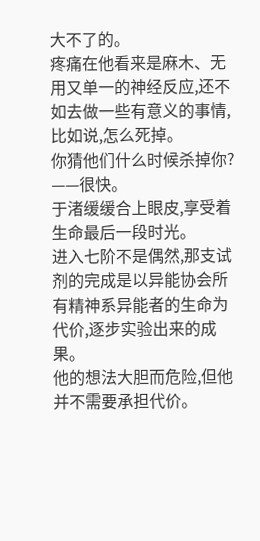大不了的。
疼痛在他看来是麻木、无用又单一的神经反应,还不如去做一些有意义的事情,比如说,怎么死掉。
你猜他们什么时候杀掉你?
——很快。
于渚缓缓合上眼皮,享受着生命最后一段时光。
进入七阶不是偶然,那支试剂的完成是以异能协会所有精神系异能者的生命为代价,逐步实验出来的成果。
他的想法大胆而危险,但他并不需要承担代价。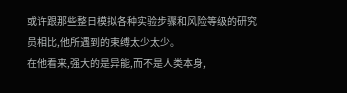或许跟那些整日模拟各种实验步骤和风险等级的研究员相比,他所遇到的束缚太少太少。
在他看来,强大的是异能,而不是人类本身,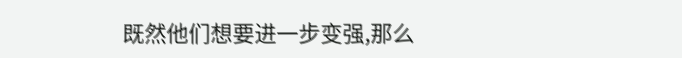既然他们想要进一步变强,那么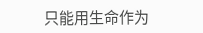只能用生命作为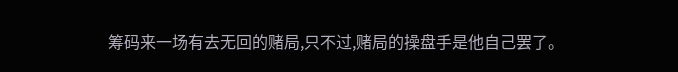筹码来一场有去无回的赌局,只不过,赌局的操盘手是他自己罢了。